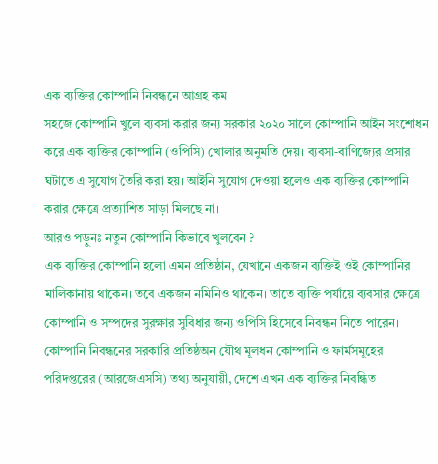এক ব্যক্তির কোম্পানি নিবন্ধনে আগ্রহ কম
সহজে কোম্পানি খুলে ব্যবসা করার জন্য সরকার ২০২০ সালে কোম্পানি আইন সংশোধন করে এক ব্যক্তির কোম্পানি (ওপিসি) খোলার অনুমতি দেয়। ব্যবসা-বাণিজ্যের প্রসার ঘটাতে এ সুযোগ তৈরি করা হয়। আইনি সুযোগ দেওয়া হলেও এক ব্যক্তির কোম্পানি করার ক্ষেত্রে প্রত্যাশিত সাড়া মিলছে না।
আরও পড়ুনঃ নতুন কোম্পানি কিভাবে খুলবেন ?
এক ব্যক্তির কোম্পানি হলো এমন প্রতিষ্ঠান, যেখানে একজন ব্যক্তিই ওই কোম্পানির মালিকানায় থাকেন। তবে একজন নমিনিও থাকেন। তাতে ব্যক্তি পর্যায়ে ব্যবসার ক্ষেত্রে কোম্পানি ও সম্পদের সুরক্ষার সুবিধার জন্য ওপিসি হিসেবে নিবন্ধন নিতে পারেন।
কোম্পানি নিবন্ধনের সরকারি প্রতিষ্ঠঅন যৌথ মূলধন কোম্পানি ও ফার্মসমূহের পরিদপ্তরের (আরজেএসসি) তথ্য অনুযায়ী, দেশে এখন এক ব্যক্তির নিবন্ধিত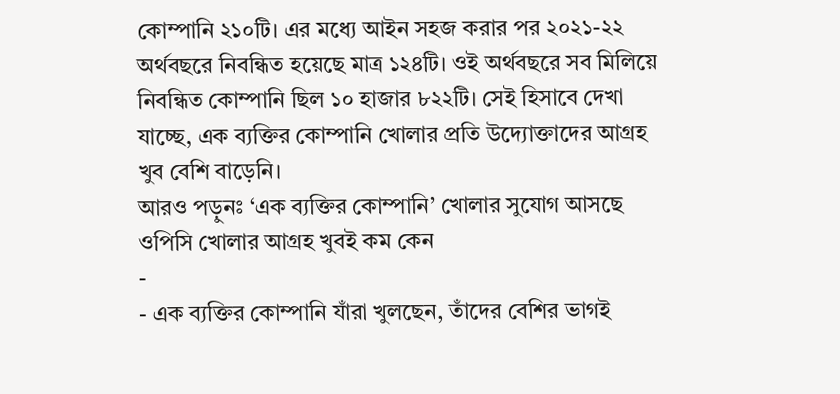কোম্পানি ২১০টি। এর মধ্যে আইন সহজ করার পর ২০২১-২২ অর্থবছরে নিবন্ধিত হয়েছে মাত্র ১২৪টি। ওই অর্থবছরে সব মিলিয়ে নিবন্ধিত কোম্পানি ছিল ১০ হাজার ৮২২টি। সেই হিসাবে দেখা যাচ্ছে, এক ব্যক্তির কোম্পানি খোলার প্রতি উদ্যোক্তাদের আগ্রহ খুব বেশি বাড়েনি।
আরও পড়ুনঃ ‘এক ব্যক্তির কোম্পানি’ খোলার সুযোগ আসছে
ওপিসি খোলার আগ্রহ খুবই কম কেন
-
- এক ব্যক্তির কোম্পানি যাঁরা খুলছেন, তাঁদের বেশির ভাগই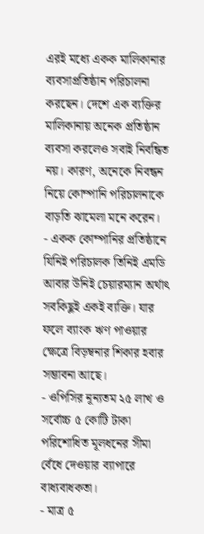এরই মধ্যে একক মালিকানার ব্যবসাপ্রতিষ্ঠান পরিচালনা করছেন। দেশে এক ব্যক্তির মালিকানায় অনেক প্রতিষ্ঠান ব্যবসা করলেও সবাই নিবন্ধিত নয়। কারণ, অনেকে নিবন্ধন নিয়ে কোম্পানি পরিচালনাকে বাড়তি ঝামেলা মনে করেন।
- একক কোম্পানির প্রতিষ্ঠানে যিনিই পরিচালক তিনিই এমডি আবার উনিই চেয়ারম্যান অর্থাৎ সবকিছুই একই ব্যক্তি। যার ফলে ব্যাংক ঋণ পাওয়ার ক্ষেত্রে বিড়ম্বনার শিকার হবার সম্ভাবনা আছে।
- ওপিসির নূন্যতম ২৫ লাখ ও সর্বোচ্চ ৫ কোটি টাকা পরিশোধিত মূলধনের সীমা বেঁধে দেওয়ার ব্যাপারে বাধ্যবাধকতা।
- মাত্র ৫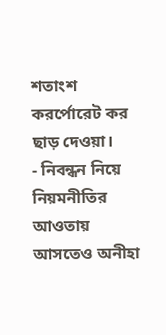শতাংশ করর্পোরেট কর ছাড় দেওয়া।
- নিবন্ধন নিয়ে নিয়মনীতির আওতায় আসতেও অনীহা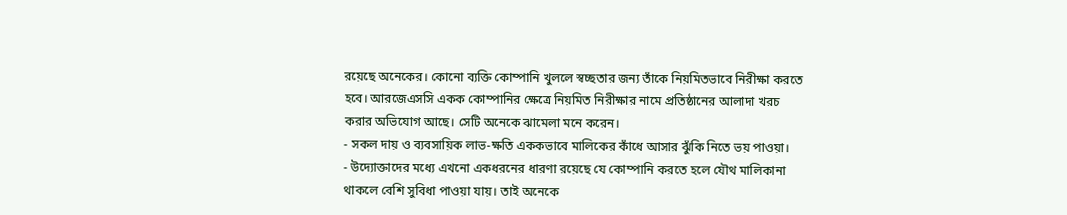রয়েছে অনেকের। কোনো ব্যক্তি কোম্পানি খুললে স্বচ্ছতার জন্য তাঁকে নিয়মিতভাবে নিরীক্ষা করতে হবে। আরজেএসসি একক কোম্পানির ক্ষেত্রে নিয়মিত নিরীক্ষার নামে প্রতিষ্ঠানের আলাদা খরচ করার অভিযোগ আছে। সেটি অনেকে ঝামেলা মনে করেন।
- সকল দায় ও ব্যবসায়িক লাভ-ক্ষতি এককভাবে মালিকের কাঁধে আসার ঝুঁকি নিতে ভয় পাওয়া।
- উদ্যোক্তাদের মধ্যে এখনো একধরনের ধারণা রয়েছে যে কোম্পানি করতে হলে যৌথ মালিকানা থাকলে বেশি সুবিধা পাওয়া যায়। তাই অনেকে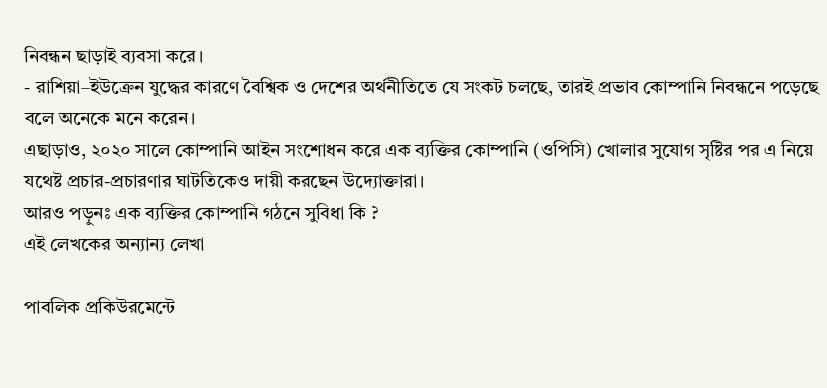নিবন্ধন ছাড়াই ব্যবসা করে।
- রাশিয়া–ইউক্রেন যুদ্ধের কারণে বৈশ্বিক ও দেশের অর্থনীতিতে যে সংকট চলছে, তারই প্রভাব কোম্পানি নিবন্ধনে পড়েছে বলে অনেকে মনে করেন।
এছাড়াও, ২০২০ সালে কোম্পানি আইন সংশোধন করে এক ব্যক্তির কোম্পানি (ওপিসি) খোলার সুযোগ সৃষ্টির পর এ নিয়ে যথেষ্ট প্রচার-প্রচারণার ঘাটতিকেও দায়ী করছেন উদ্যোক্তারা।
আরও পড়ুনঃ এক ব্যক্তির কোম্পানি গঠনে সুবিধা কি ?
এই লেখকের অন্যান্য লেখা

পাবলিক প্রকিউরমেন্টে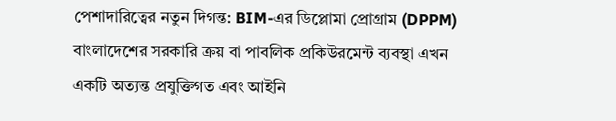পেশাদারিত্বের নতুন দিগন্ত: BIM-এর ডিপ্লোমা প্রোগ্রাম (DPPM)
বাংলাদেশের সরকারি ক্রয় বা পাবলিক প্রকিউরমেন্ট ব্যবস্থা এখন একটি অত্যন্ত প্রযুক্তিগত এবং আইনি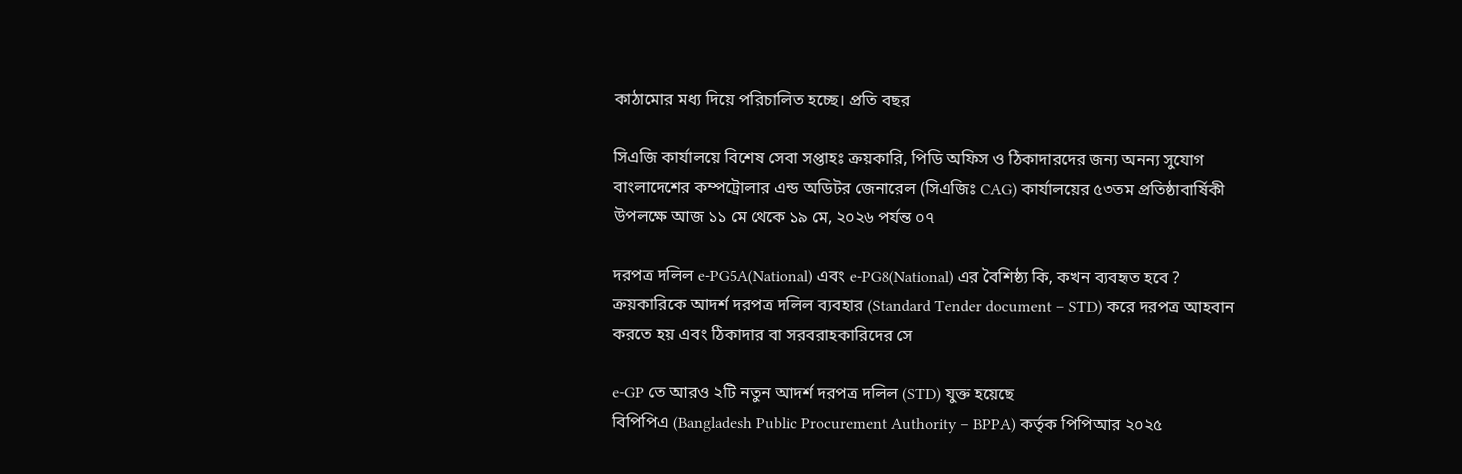কাঠামোর মধ্য দিয়ে পরিচালিত হচ্ছে। প্রতি বছর

সিএজি কার্যালয়ে বিশেষ সেবা সপ্তাহঃ ক্রয়কারি, পিডি অফিস ও ঠিকাদারদের জন্য অনন্য সুযোগ
বাংলাদেশের কম্পট্রোলার এন্ড অডিটর জেনারেল (সিএজিঃ CAG) কার্যালয়ের ৫৩তম প্রতিষ্ঠাবার্ষিকী উপলক্ষে আজ ১১ মে থেকে ১৯ মে, ২০২৬ পর্যন্ত ০৭

দরপত্র দলিল e-PG5A(National) এবং e-PG8(National) এর বৈশিষ্ঠ্য কি, কখন ব্যবহৃত হবে ?
ক্রয়কারিকে আদর্শ দরপত্র দলিল ব্যবহার (Standard Tender document – STD) করে দরপত্র আহবান করতে হয় এবং ঠিকাদার বা সরবরাহকারিদের সে

e-GP তে আরও ২টি নতুন আদর্শ দরপত্র দলিল (STD) যুক্ত হয়েছে
বিপিপিএ (Bangladesh Public Procurement Authority – BPPA) কর্তৃক পিপিআর ২০২৫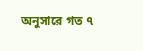অনুসারে গত ৭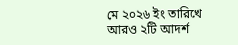মে ২০২৬ ইং তারিখে আরও ২টি আদর্শ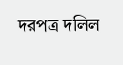দরপত্র দলিল